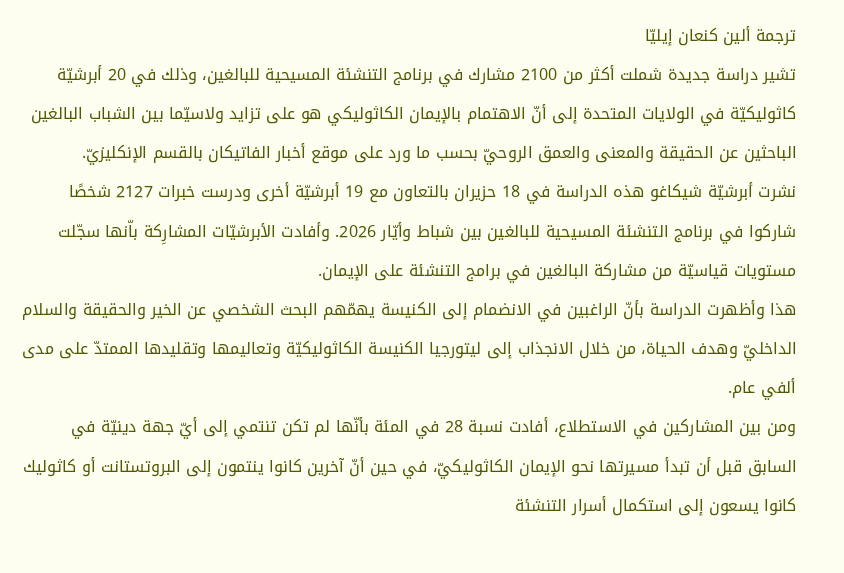ترجمة ألين كنعان إيليّا
تشير دراسة جديدة شملت أكثر من 2100 مشارك في برنامج التنشئة المسيحية للبالغين، وذلك في 20 أبرشيّة كاثوليكيّة في الولايات المتحدة إلى أنّ الاهتمام بالإيمان الكاثوليكي هو على تزايد ولاسيّما بين الشباب البالغين الباحثين عن الحقيقة والمعنى والعمق الروحيّ بحسب ما ورد على موقع أخبار الفاتيكان بالقسم الإنكليزيّ.
نشرت أبرشيّة شيكاغو هذه الدراسة في 18 حزيران بالتعاون مع 19 أبرشيّة أخرى ودرست خبرات 2127 شخصًا شاركوا في برنامج التنشئة المسيحية للبالغين بين شباط وأيّار 2026. وأفادت الأبرشيّات المشارِكة باّنها سجّلت مستويات قياسيّة من مشاركة البالغين في برامج التنشئة على الإيمان.
هذا وأظهرت الدراسة بأنّ الراغبين في الانضمام إلى الكنيسة يهمّهم البحث الشخصي عن الخير والحقيقة والسلام الداخليّ وهدف الحياة، من خلال الانجذاب إلى ليتورجيا الكنيسة الكاثوليكيّة وتعاليمها وتقليدها الممتدّ على مدى ألفي عام.
ومن بين المشاركين في الاستطلاع، أفادت نسبة 28 في المئة بأنّها لم تكن تنتمي إلى أيّ جهة دينيّة في السابق قبل أن تبدأ مسيرتها نحو الإيمان الكاثوليكيّ، في حين أنّ آخرين كانوا ينتمون إلى البروتستانت أو كاثوليك كانوا يسعون إلى استكمال أسرار التنشئة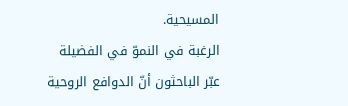المسيحية.
الرغبة في النموّ في الفضيلة
عبّر الباحثون أنّ الدوافع الروحية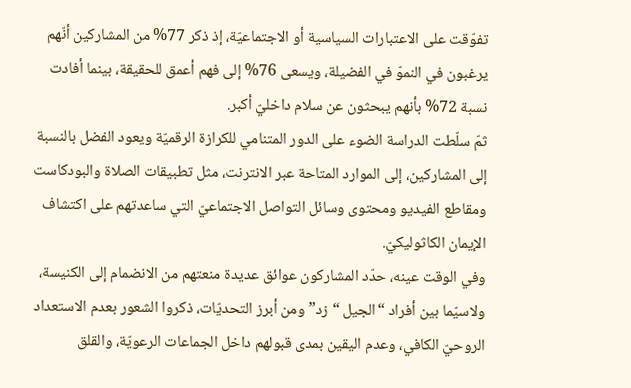تفوّقت على الاعتبارات السياسية أو الاجتماعيّة، إذ ذكر 77% من المشاركين أنّهم يرغبون في النموّ في الفضيلة، ويسعى 76% إلى فهم أعمق للحقيقة، بينما أفادت نسبة 72% بأنهم يبحثون عن سلام داخليّ أكبر.
ثمّ سلّطت الدراسة الضوء على الدور المتنامي للكرازة الرقميّة ويعود الفضل بالنسبة إلى المشاركين، إلى الموارد المتاحة عبر الانترنت، مثل تطبيقات الصلاة والبودكاست ومقاطع الفيديو ومحتوى وسائل التواصل الاجتماعيّ التي ساعدتهم على اكتشاف الإيمان الكاثوليكيّ.
وفي الوقت عينه، حدّد المشاركون عوائق عديدة منعتهم من الانضمام إلى الكنيسة، ولاسيّما بين أفراد “الجيل “زد” ومن أبرز التحديّات، ذكروا الشعور بعدم الاستعداد الروحيّ الكافي، وعدم اليقين بمدى قبولهم داخل الجماعات الرعويّة، والقلق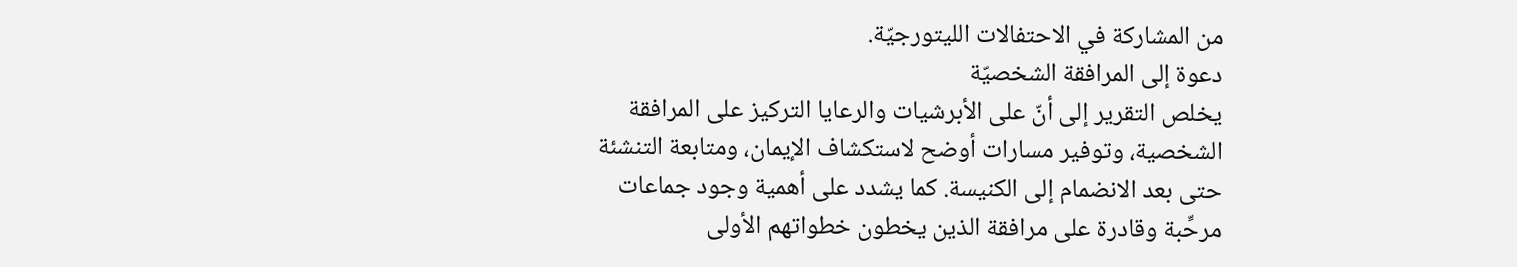من المشاركة في الاحتفالات الليتورجيّة.
دعوة إلى المرافقة الشخصيّة
يخلص التقرير إلى أنّ على الأبرشيات والرعايا التركيز على المرافقة الشخصية، وتوفير مسارات أوضح لاستكشاف الإيمان، ومتابعة التنشئة حتى بعد الانضمام إلى الكنيسة. كما يشدد على أهمية وجود جماعات مرحِّبة وقادرة على مرافقة الذين يخطون خطواتهم الأولى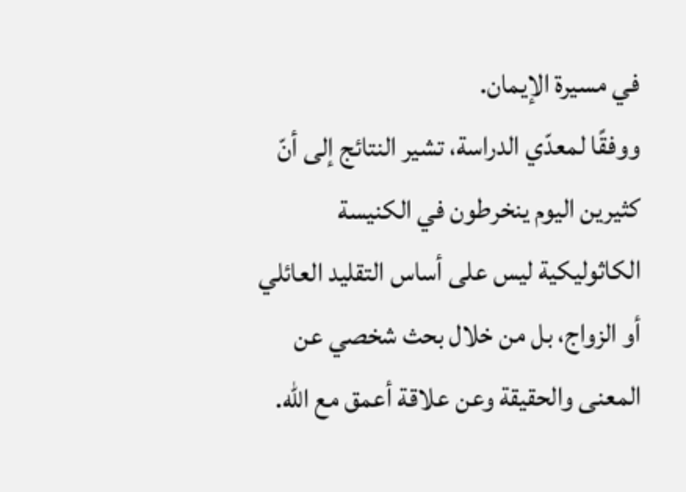في مسيرة الإيمان.
ووفقًا لمعدّي الدراسة، تشير النتائج إلى أنّ كثيرين اليوم ينخرطون في الكنيسة الكاثوليكية ليس على أساس التقليد العائلي أو الزواج، بل من خلال بحث شخصي عن المعنى والحقيقة وعن علاقة أعمق مع الله.